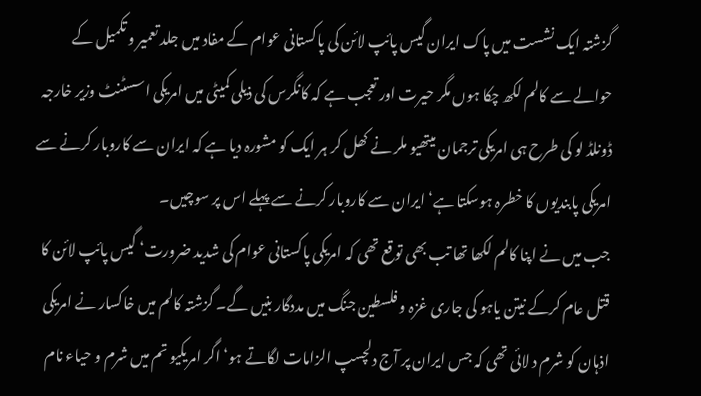گزشتہ ایک نشست میں پاک ایران گیس پائپ لائن کی پاکستانی عوام کے مفاد میں جلد تعمیر و تکمیل کے حوالے سے کالم لکھ چکا ہوں مگر حیرت اور تعجب ہے کہ کانگرس کی ذیلی کمیٹی میں امریکی اسسٹنٹ وزیر خارجہ ڈونلڈ لو کی طرح ہی امریکی ترجمان میتھیو ملر نے کھل کر ہر ایک کو مشورہ دیا ہے کہ ایران سے کاروبار کرنے سے امریکی پابندیوں کا خطرہ ہوسکتا ہے‘ ایران سے کاروبار کرنے سے پہلے اس پر سوچیں۔
جب میں نے اپنا کالم لکھا تھا تب بھی توقع تھی کہ امریکی پاکستانی عوام کی شدید ضرورت‘ گیس پائپ لائن کا قتل عام کرکے نیتن یاہو کی جاری غزہ و فلسطین جنگ میں مددگار بنیں گے۔ گزشتہ کالم میں خاکسار نے امریکی اذہان کو شرم د لائی تھی کہ جس ایران پر آج دلچسپ الزامات لگاتے ہو‘ اگر امریکیو تم میں شرم و حیاء نام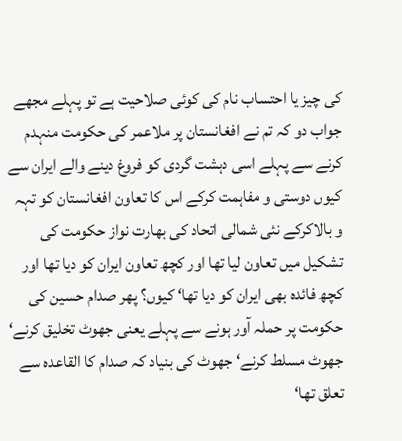کی چیز یا احتساب نام کی کوئی صلاحیت ہے تو پہلے مجھے جواب دو کہ تم نے افغانستان پر ملاعمر کی حکومت منہدم کرنے سے پہلے اسی دہشت گردی کو فروغ دینے والے ایران سے کیوں دوستی و مفاہمت کرکے اس کا تعاون افغانستان کو تہہ و بالاکرکے نئی شمالی اتحاد کی بھارت نواز حکومت کی تشکیل میں تعاون لیا تھا اور کچھ تعاون ایران کو دیا تھا اور کچھ فائدہ بھی ایران کو دیا تھا‘ کیوں؟ پھر صدام حسین کی حکومت پر حملہ آور ہونے سے پہلے یعنی جھوٹ تخلیق کرنے‘ جھوٹ مسلط کرنے‘ جھوٹ کی بنیاد کہ صدام کا القاعدہ سے تعلق تھا‘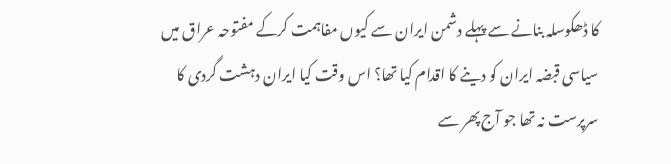کا ڈھکوسلہ بنانے سے پہلے دشمن ایران سے کیوں مفاہمت کرکے مفتوحہ عراق میں سیاسی قبضہ ایران کو دینے کا اقدام کیا تھا؟ اس وقت کیا ایران دہشت گردی کا سرپرست نہ تھا جو آج پھر سے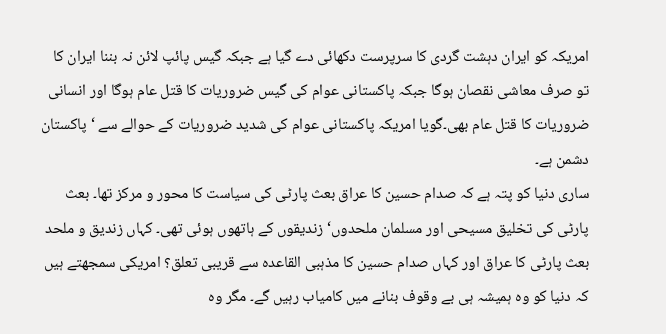امریکہ کو ایران دہشت گردی کا سرپرست دکھائی دے گیا ہے جبکہ گیس پائپ لائن نہ بننا ایران کا تو صرف معاشی نقصان ہوگا جبکہ پاکستانی عوام کی گیس ضروریات کا قتل عام ہوگا اور انسانی ضروریات کا قتل عام بھی۔گویا امریکہ پاکستانی عوام کی شدید ضروریات کے حوالے سے ‘ پاکستان دشمن ہے۔
ساری دنیا کو پتہ ہے کہ صدام حسین کا عراق بعث پارٹی کی سیاست کا محور و مرکز تھا۔ بعث پارٹی کی تخلیق مسیحی اور مسلمان ملحدوں‘ زندیقوں کے ہاتھوں ہوئی تھی۔ کہاں زندیق و ملحد بعث پارٹی کا عراق اور کہاں صدام حسین کا مذہبی القاعدہ سے قریبی تعلق؟ امریکی سمجھتے ہیں کہ دنیا کو وہ ہمیشہ ہی بے وقوف بنانے میں کامیاب رہیں گے۔ مگر وہ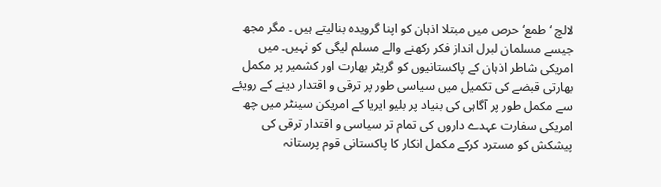لالچ ‘ طمع‘ حرص میں مبتلا اذہان کو اپنا گرویدہ بنالیتے ہیں ۔ مگر مجھ جیسے مسلمان لبرل انداز فکر رکھنے والے مسلم لیگی کو نہیں۔ میں امریکی شاطر اذہان کے پاکستانیوں کو گریٹر بھارت اور کشمیر پر مکمل بھارتی قبضے کی تکمیل میں سیاسی طور پر ترقی و اقتدار دینے کے رویئے سے مکمل طور پر آگاہی کی بنیاد پر بلیو ایریا کے امریکن سینٹر میں چھ امریکی سفارت عہدے داروں کی تمام تر سیاسی و اقتدار ترقی کی پیشکش کو مسترد کرکے مکمل انکار کا پاکستانی قوم پرستانہ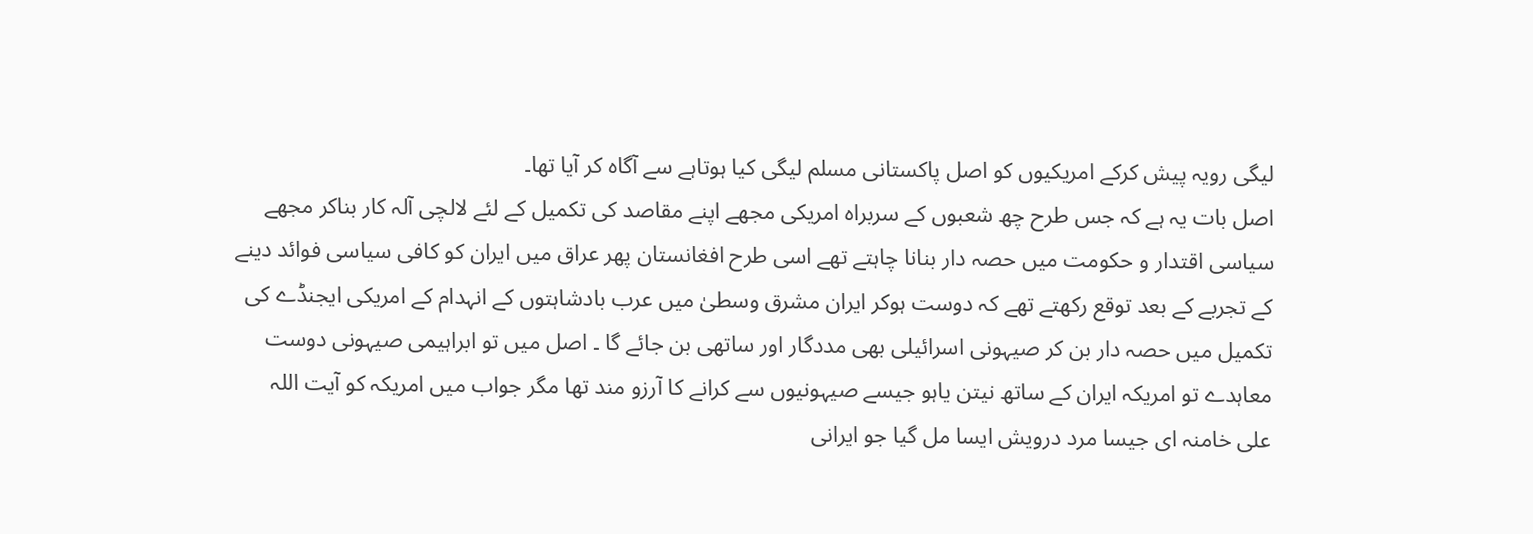لیگی رویہ پیش کرکے امریکیوں کو اصل پاکستانی مسلم لیگی کیا ہوتاہے سے آگاہ کر آیا تھا۔
اصل بات یہ ہے کہ جس طرح چھ شعبوں کے سربراہ امریکی مجھے اپنے مقاصد کی تکمیل کے لئے لالچی آلہ کار بناکر مجھے سیاسی اقتدار و حکومت میں حصہ دار بنانا چاہتے تھے اسی طرح افغانستان پھر عراق میں ایران کو کافی سیاسی فوائد دینے کے تجربے کے بعد توقع رکھتے تھے کہ دوست ہوکر ایران مشرق وسطیٰ میں عرب بادشاہتوں کے انہدام کے امریکی ایجنڈے کی تکمیل میں حصہ دار بن کر صیہونی اسرائیلی بھی مددگار اور ساتھی بن جائے گا ۔ اصل میں تو ابراہیمی صیہونی دوست معاہدے تو امریکہ ایران کے ساتھ نیتن یاہو جیسے صیہونیوں سے کرانے کا آرزو مند تھا مگر جواب میں امریکہ کو آیت اللہ علی خامنہ ای جیسا مرد درویش ایسا مل گیا جو ایرانی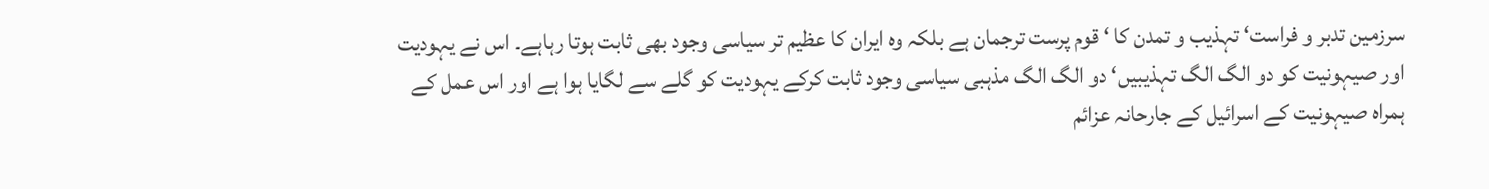سرزمین تدبر و فراست‘ تہذیب و تمدن کا ‘ قوم پرست ترجمان ہے بلکہ وہ ایران کا عظیم تر سیاسی وجود بھی ثابت ہوتا رہاہے۔ اس نے یہودیت اور صیہونیت کو دو الگ الگ تہذیبیں‘ دو الگ الگ مذہبی سیاسی وجود ثابت کرکے یہودیت کو گلے سے لگایا ہوا ہے اور اس عمل کے ہمراہ صیہونیت کے اسرائیل کے جارحانہ عزائم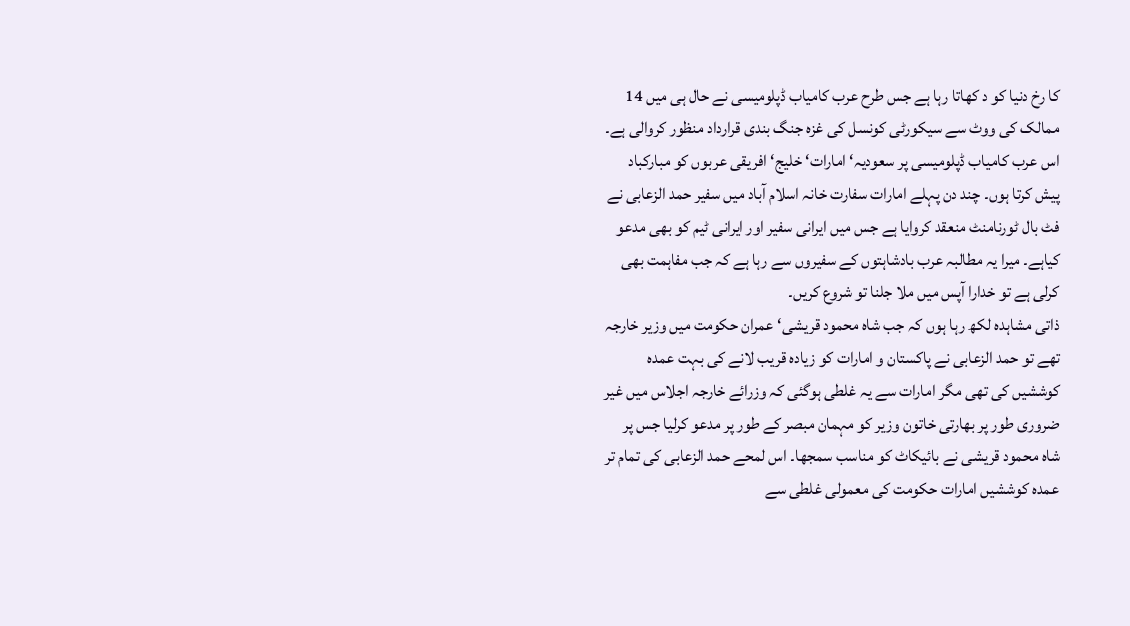کا رخ دنیا کو د کھاتا رہا ہے جس طرح عرب کامیاب ڈپلومیسی نے حال ہی میں 14 ممالک کی ووٹ سے سیکورٹی کونسل کی غزہ جنگ بندی قرارداد منظور کروالی ہے۔ اس عرب کامیاب ڈپلومیسی پر سعودیہ‘ امارات‘ خلیج‘ افریقی عربوں کو مبارکباد پیش کرتا ہوں۔ چند دن پہلے امارات سفارت خانہ اسلام آباد میں سفیر حمد الزعابی نے فٹ بال ٹورنامنٹ منعقد کروایا ہے جس میں ایرانی سفیر اور ایرانی ٹیم کو بھی مدعو کیاہے۔ میرا یہ مطالبہ عرب بادشاہتوں کے سفیروں سے رہا ہے کہ جب مفاہمت بھی کرلی ہے تو خدارا آپس میں ملا جلنا تو شروع کریں۔
ذاتی مشاہدہ لکھ رہا ہوں کہ جب شاہ محمود قریشی‘ عمران حکومت میں وزیر خارجہ تھے تو حمد الزعابی نے پاکستان و امارات کو زیادہ قریب لانے کی بہت عمدہ کوششیں کی تھی مگر امارات سے یہ غلطی ہوگئی کہ وزرائے خارجہ اجلاس میں غیر ضروری طور پر بھارتی خاتون وزیر کو مہمان مبصر کے طور پر مدعو کرلیا جس پر شاہ محمود قریشی نے بائیکاٹ کو مناسب سمجھا۔ اس لمحے حمد الزعابی کی تمام تر عمدہ کوششیں امارات حکومت کی معمولی غلطی سے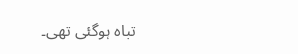تباہ ہوگئی تھی۔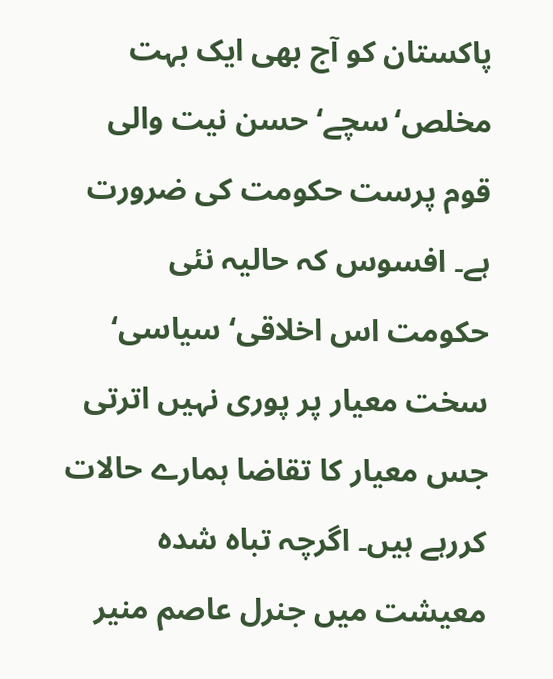پاکستان کو آج بھی ایک بہت مخلص‘سچے‘ حسن نیت والی قوم پرست حکومت کی ضرورت ہے۔ افسوس کہ حالیہ نئی حکومت اس اخلاقی‘ سیاسی‘ سخت معیار پر پوری نہیں اترتی جس معیار کا تقاضا ہمارے حالات کررہے ہیں۔ اگرچہ تباہ شدہ معیشت میں جنرل عاصم منیر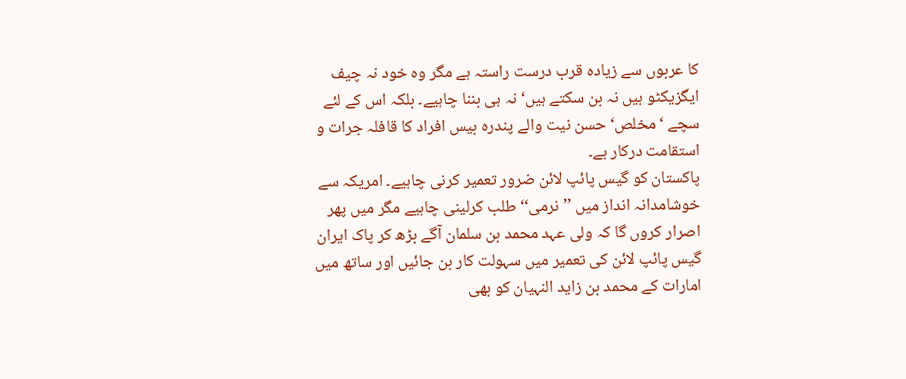کا عربوں سے زیادہ قرب درست راستہ ہے مگر وہ خود نہ چیف ایگزیکٹو ہیں نہ بن سکتے ہیں‘ نہ ہی بننا چاہیے۔ بلکہ اس کے لئے سچے ‘ مخلص‘ حسن نیت والے پندرہ بیس افراد کا قافلہ جرات و استقامت درکار ہے۔
پاکستان کو گیس پائپ لائن ضرور تعمیر کرنی چاہیے۔ امریکہ سے خوشامدانہ انداز میں ’’نرمی‘‘ طلب کرلینی چاہیے مگر میں پھر اصرار کروں گا کہ ولی عہد محمد بن سلمان آگے بڑھ کر پاک ایران گیس پائپ لائن کی تعمیر میں سہولت کار بن جائیں اور ساتھ میں امارات کے محمد بن زاید النہیان کو بھی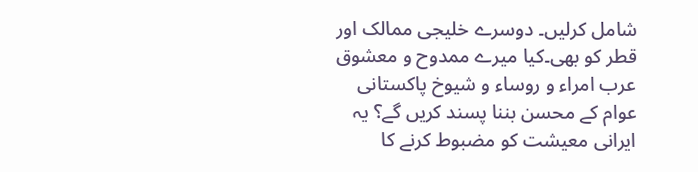شامل کرلیں۔ دوسرے خلیجی ممالک اور قطر کو بھی۔کیا میرے ممدوح و معشوق عرب امراء و روساء و شیوخ پاکستانی عوام کے محسن بننا پسند کریں گے؟ یہ ایرانی معیشت کو مضبوط کرنے کا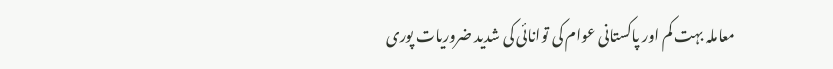معاملہ بہت کم اور پاکستانی عوام کی توانائی کی شدید ضروریات پوری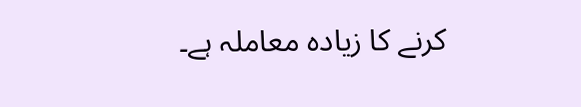کرنے کا زیادہ معاملہ ہے۔